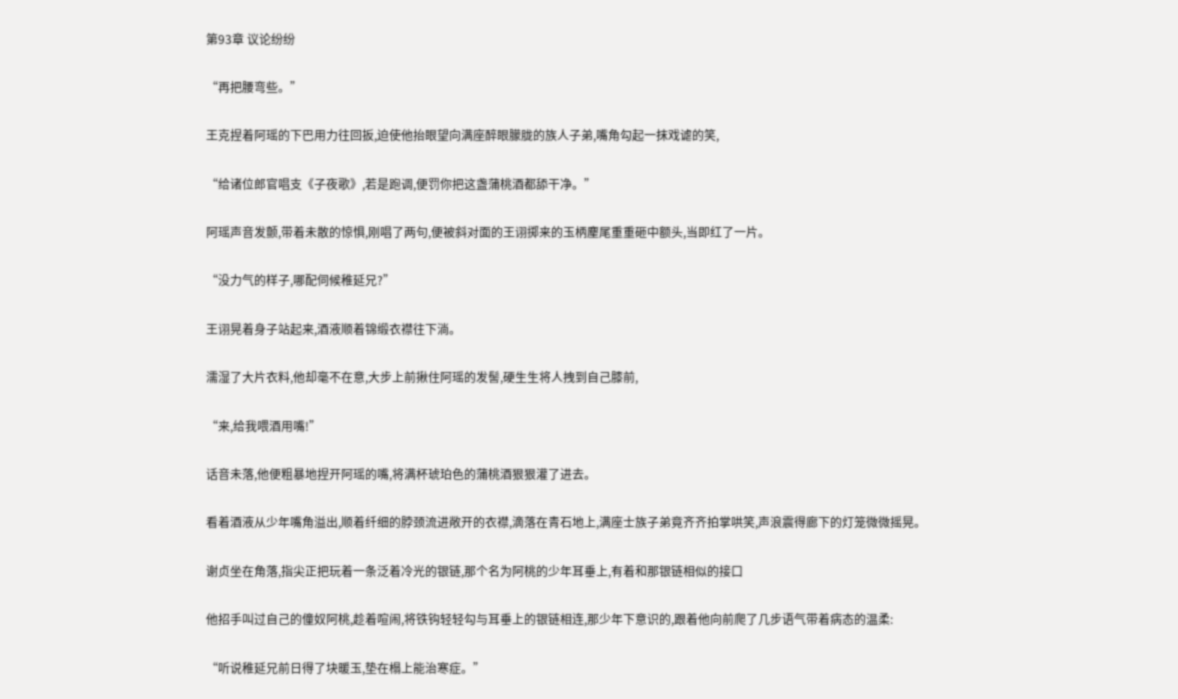第93章 议论纷纷

“再把腰弯些。”

王克捏着阿瑶的下巴用力往回扳,迫使他抬眼望向满座醉眼朦胧的族人子弟,嘴角勾起一抹戏谑的笑,

“给诸位郎官唱支《子夜歌》,若是跑调,便罚你把这盏蒲桃酒都舔干净。”

阿瑶声音发颤,带着未散的惊惧,刚唱了两句,便被斜对面的王诩掷来的玉柄麈尾重重砸中额头,当即红了一片。

“没力气的样子,哪配伺候稚延兄?”

王诩晃着身子站起来,酒液顺着锦缎衣襟往下淌。

濡湿了大片衣料,他却毫不在意,大步上前揪住阿瑶的发髻,硬生生将人拽到自己膝前,

“来,给我喂酒用嘴!”

话音未落,他便粗暴地捏开阿瑶的嘴,将满杯琥珀色的蒲桃酒狠狠灌了进去。

看着酒液从少年嘴角溢出,顺着纤细的脖颈流进敞开的衣襟,滴落在青石地上,满座士族子弟竟齐齐拍掌哄笑,声浪震得廊下的灯笼微微摇晃。

谢贞坐在角落,指尖正把玩着一条泛着冷光的银链,那个名为阿桃的少年耳垂上,有着和那银链相似的接口

他招手叫过自己的僮奴阿桃,趁着喧闹,将铁钩轻轻勾与耳垂上的银链相连,那少年下意识的,跟着他向前爬了几步语气带着病态的温柔:

“听说稚延兄前日得了块暖玉,垫在榻上能治寒症。”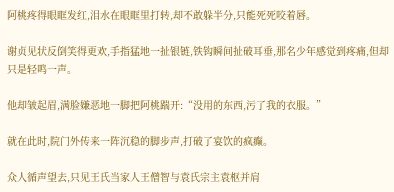阿桃疼得眼眶发红,泪水在眼眶里打转,却不敢躲半分,只能死死咬着唇。

谢贞见状反倒笑得更欢,手指猛地一扯银链,铁钩瞬间扯破耳垂,那名少年感觉到疼痛,但却只是轻鸣一声。

他却皱起眉,满脸嫌恶地一脚把阿桃踹开:“没用的东西,污了我的衣服。”

就在此时,院门外传来一阵沉稳的脚步声,打破了宴饮的疯癫。

众人循声望去,只见王氏当家人王僧智与袁氏宗主袁枢并肩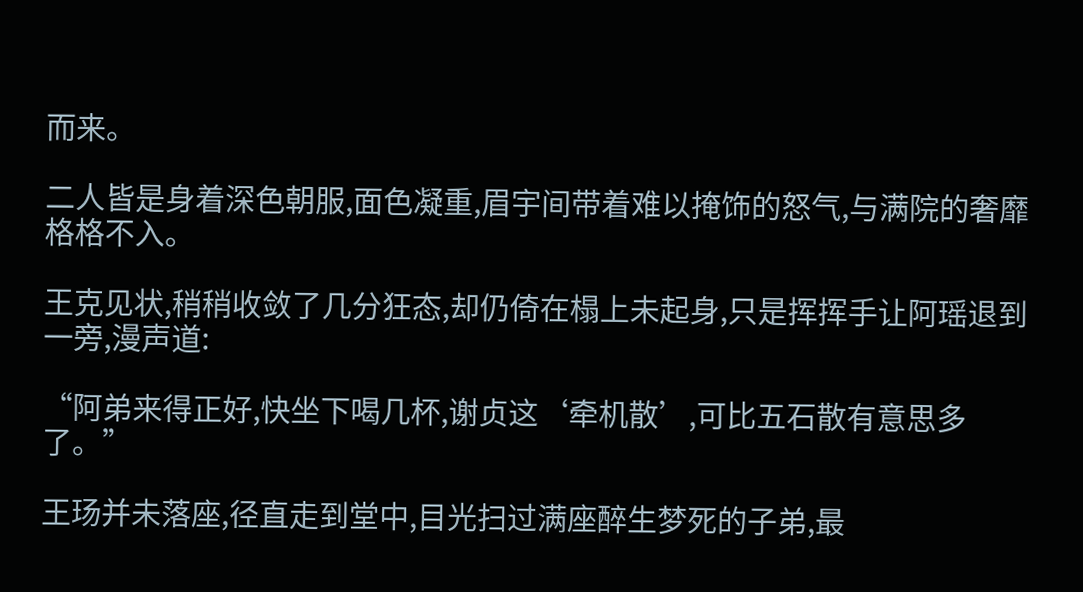而来。

二人皆是身着深色朝服,面色凝重,眉宇间带着难以掩饰的怒气,与满院的奢靡格格不入。

王克见状,稍稍收敛了几分狂态,却仍倚在榻上未起身,只是挥挥手让阿瑶退到一旁,漫声道:

“阿弟来得正好,快坐下喝几杯,谢贞这‘牵机散’,可比五石散有意思多了。”

王玚并未落座,径直走到堂中,目光扫过满座醉生梦死的子弟,最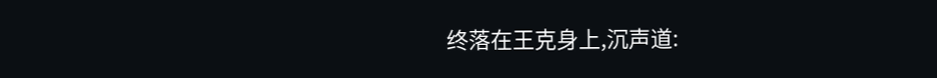终落在王克身上,沉声道: